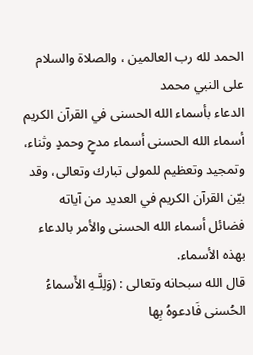الحمد لله رب العالمين ، والصلاة والسلام على النبي محمد
الدعاء بأسماء الله الحسنى في القرآن الكريم
أسماء الله الحسنى أسماء مدحٍ وحمدٍ وثناء، وتمجيد وتعظيم للمولى تبارك وتعالى، وقد بيّن القرآن الكريم في العديد من آياته فضائل أسماء الله الحسنى والأمر بالدعاء بهذه الأسماء.
قال الله سبحانه وتعالى : (وَلِلَّـهِ الأَسماءُ الحُسنى فَادعوهُ بِها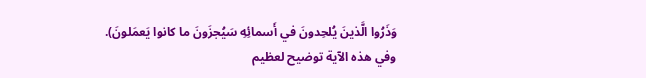وَذَرُوا الَّذينَ يُلحِدونَ في أَسمائِهِ سَيُجزَونَ ما كانوا يَعمَلونَ).
وفي هذه الآية توضيح لعظيم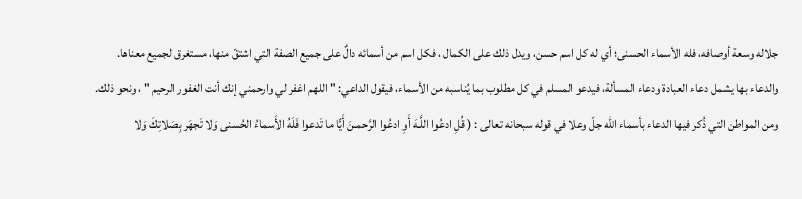جلاله وسعة أوصافه، فله الأسماء الحسنى؛ أي له كل اسم حسن، ويدل ذلك على الكمال ، فكل اسم من أسمائه دالٌ على جميع الصفة التي اشتقّ منها، مستغرق لجميع معناها.
والدعاء بها يشمل دعاء العبادة ودعاء المسألة، فيدعو المسلم في كل مطلوب بما يُناسبه من الأسماء، فيقول الداعي: " اللهم اغفر لي وارحمني إنك أنت الغفور الرحيم " ، ونحو ذلك.
ومن المواطن التي ذُكر فيها الدعاء بأسماء الله جلّ وعلا في قوله سبحانه تعالى : ( قُلِ ادعُوا اللَّـهَ أَوِ ادعُوا الرَّحمـنَ أَيًّا ما تَدعوا فَلَهُ الأَسماءُ الحُسنى وَلا تَجهَر بِصَلاتِكَ وَلا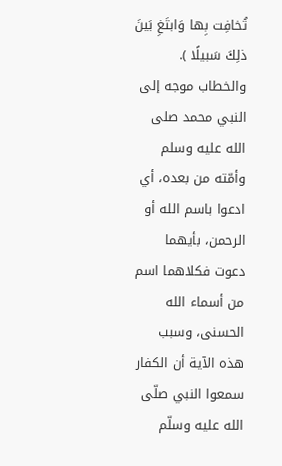تُخافِت بِها وَابتَغِ بَينَ ذلِكَ سَبيلًا ).
والخطاب موجه إلى النبي محمد صلى الله عليه وسلم وأمّته من بعده، أي ادعوا باسم الله أو الرحمن، بأيهما دعوت فكلاهما اسم من أسماء الله الحسنى، وسبب هذه الآية أن الكفار سمعوا النبي صلّى الله عليه وسلّم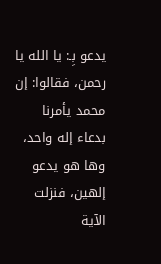يدعو بِـ: يا الله يا رحمن، فقالوا: إن محمد يأمرنا بدعاء إله واحد، وها هو يدعو إلهين، فنزلت الآية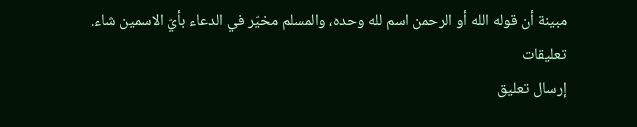مبينة أن قوله الله أو الرحمن اسم لله وحده، والمسلم مخيّر في الدعاء بأيّ الاسمين شاء.
تعليقات
إرسال تعليق